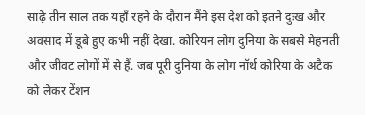साढ़े तीन साल तक यहाँ रहने के दौरान मैंने इस देश को इतने दुःख और अवसाद में डूबे हुए कभी नहीं देखा. कोरियन लोग दुनिया के सबसे मेहनती और जीवट लोगों में से हैं. जब पूरी दुनिया के लोग नॉर्थ कोरिया के अटैक को लेकर टेंशन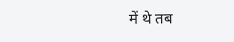में थे तब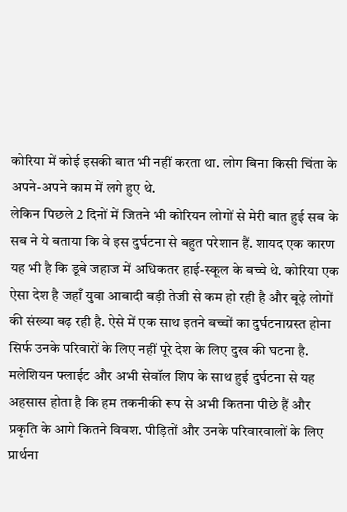कोरिया में कोई इसकी बात भी नहीं करता था. लोग बिना किसी चिंता के अपने-अपने काम में लगे हुए थे.
लेकिन पिछले 2 दिनों में जितने भी कोरियन लोगों से मेरी बात हुई सब के सब ने ये बताया कि वे इस दुर्घटना से बहुत परेशान हैं. शायद एक कारण यह भी है कि डूबे जहाज में अधिकतर हाई-स्कूल के बच्चे थे. कोरिया एक ऐसा देश है जहाँ युवा आबादी बड़ी तेजी से कम हो रही है और बूढ़े लोगों की संख्या बढ़ रही है. ऐसे में एक साथ इतने बच्चों का दुर्घटनाग्रस्त होना सिर्फ उनके परिवारों के लिए नहीं पूरे देश के लिए दुख की घटना है.
मलेशियन फ्लाईट और अभी सेवॉल शिप के साथ हुई दुर्घटना से यह अहसास होता है कि हम तकनीकी रूप से अभी कितना पीछे हैं और प्रकृति के आगे कितने विवश. पीड़ितों और उनके परिवारवालों के लिए प्रार्थना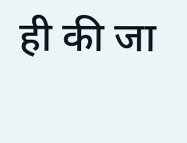ही की जा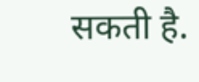सकती है.